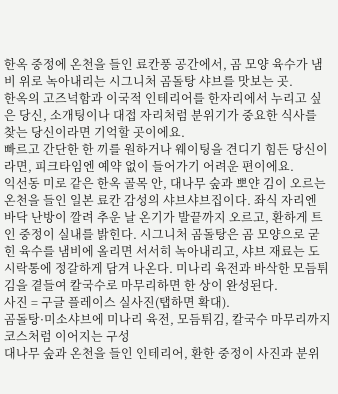한옥 중정에 온천을 들인 료칸풍 공간에서, 곰 모양 육수가 냄비 위로 녹아내리는 시그니처 곰돌탕 샤브를 맛보는 곳.
한옥의 고즈넉함과 이국적 인테리어를 한자리에서 누리고 싶은 당신, 소개팅이나 대접 자리처럼 분위기가 중요한 식사를 찾는 당신이라면 기억할 곳이에요.
빠르고 간단한 한 끼를 원하거나 웨이팅을 견디기 힘든 당신이라면, 피크타임엔 예약 없이 들어가기 어려운 편이에요.
익선동 미로 같은 한옥 골목 안, 대나무 숲과 뽀얀 김이 오르는 온천을 들인 일본 료칸 감성의 샤브샤브집이다. 좌식 자리엔 바닥 난방이 깔려 추운 날 온기가 발끝까지 오르고, 환하게 트인 중정이 실내를 밝힌다. 시그니처 곰돌탕은 곰 모양으로 굳힌 육수를 냄비에 올리면 서서히 녹아내리고, 샤브 재료는 도시락통에 정갈하게 담겨 나온다. 미나리 육전과 바삭한 모듬튀김을 곁들여 칼국수로 마무리하면 한 상이 완성된다.
사진 = 구글 플레이스 실사진(탭하면 확대).
곰돌탕·미소샤브에 미나리 육전, 모듬튀김, 칼국수 마무리까지 코스처럼 이어지는 구성
대나무 숲과 온천을 들인 인테리어, 환한 중정이 사진과 분위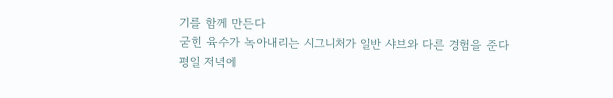기를 함께 만든다
굳힌 육수가 녹아내리는 시그니처가 일반 샤브와 다른 경험을 준다
평일 저녁에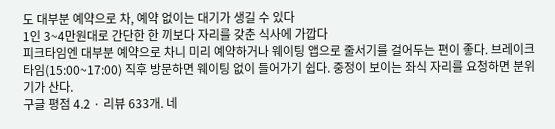도 대부분 예약으로 차, 예약 없이는 대기가 생길 수 있다
1인 3~4만원대로 간단한 한 끼보다 자리를 갖춘 식사에 가깝다
피크타임엔 대부분 예약으로 차니 미리 예약하거나 웨이팅 앱으로 줄서기를 걸어두는 편이 좋다. 브레이크타임(15:00~17:00) 직후 방문하면 웨이팅 없이 들어가기 쉽다. 중정이 보이는 좌식 자리를 요청하면 분위기가 산다.
구글 평점 4.2 · 리뷰 633개. 네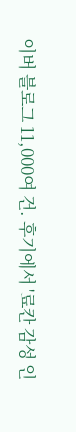이버 블로그 11,000여 건. 후기에서 '료칸 감성 인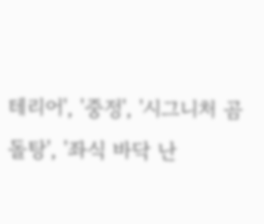테리어', '중정', '시그니처 곰돌탕', '좌식 바닥 난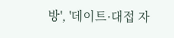방', '데이트·대접 자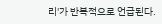리'가 반복적으로 언급된다.